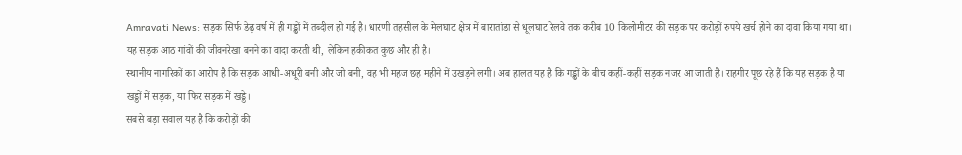Amravati News: सड़क सिर्फ डेढ़ वर्ष में ही गड्ढों में तब्दील हो गई है। धारणी तहसील के मेलघाट क्षेत्र में बारातांडा से धूलघाट रेलवे तक करीब 10 किलोमीटर की सड़क पर करोड़ों रुपये खर्च होने का दावा किया गया था। यह सड़क आठ गांवों की जीवनरेखा बनने का वादा करती थी, लेकिन हकीकत कुछ और ही है।
स्थानीय नागरिकों का आरोप है कि सड़क आधी-अधूरी बनी और जो बनी, वह भी महज छह महीने में उखड़ने लगी। अब हालत यह है कि गड्ढों के बीच कहीं-कहीं सड़क नजर आ जाती है। राहगीर पूछ रहे हैं कि यह सड़क है या खड्डों में सड़क, या फिर सड़क में खड्डे।
सबसे बड़ा सवाल यह है कि करोड़ों की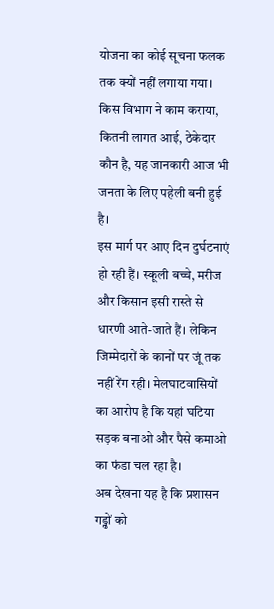योजना का कोई सूचना फलक तक क्यों नहीं लगाया गया। किस विभाग ने काम कराया, कितनी लागत आई, ठेकेदार कौन है, यह जानकारी आज भी जनता के लिए पहेली बनी हुई है।
इस मार्ग पर आए दिन दुर्घटनाएं हो रही हैं। स्कूली बच्चे, मरीज और किसान इसी रास्ते से धारणी आते-जाते हैं। लेकिन जिम्मेदारों के कानों पर जूं तक नहीं रेंग रही। मेलघाटवासियों का आरोप है कि यहां घटिया सड़क बनाओ और पैसे कमाओ का फंडा चल रहा है।
अब देखना यह है कि प्रशासन गड्ढों को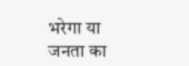भरेगा या जनता का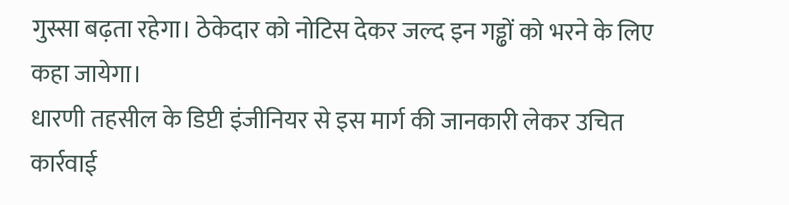गुस्सा बढ़ता रहेगा। ठेकेदार को नोटिस देकर जल्द इन गड्ढों को भरने के लिए कहा जायेगा।
धारणी तहसील के डिप्टी इंजीनियर से इस मार्ग की जानकारी लेकर उचित कार्रवाई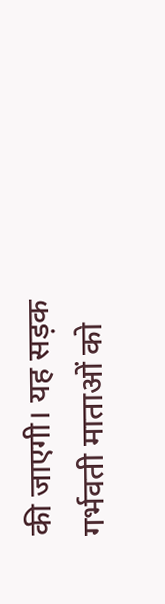की जाएगी। यह सड़क गर्भवती माताओं को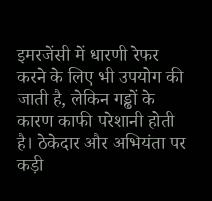इमरजेंसी में धारणी रेफर करने के लिए भी उपयोग की जाती है, लेकिन गड्ढों के कारण काफी परेशानी होती है। ठेकेदार और अभियंता पर कड़ी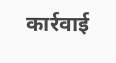कार्रवाई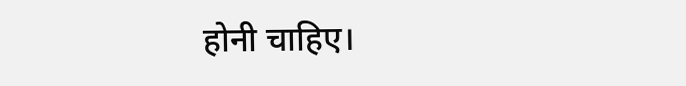होनी चाहिए।